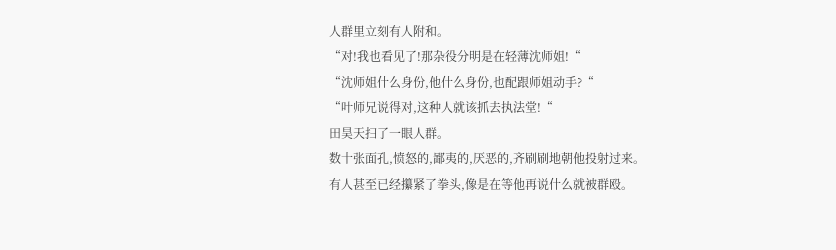人群里立刻有人附和。
“对!我也看见了!那杂役分明是在轻薄沈师姐!“
“沈师姐什么身份,他什么身份,也配跟师姐动手?“
“叶师兄说得对,这种人就该抓去执法堂!“
田昊天扫了一眼人群。
数十张面孔,愤怒的,鄙夷的,厌恶的,齐刷刷地朝他投射过来。
有人甚至已经攥紧了拳头,像是在等他再说什么就被群殴。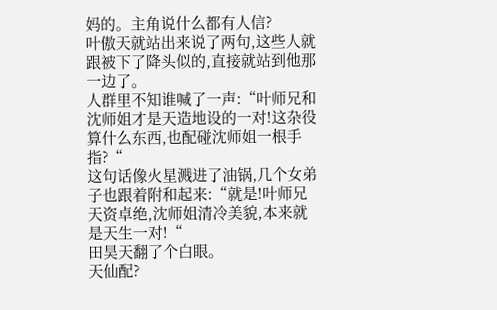妈的。主角说什么都有人信?
叶傲天就站出来说了两句,这些人就跟被下了降头似的,直接就站到他那一边了。
人群里不知谁喊了一声:“叶师兄和沈师姐才是天造地设的一对!这杂役算什么东西,也配碰沈师姐一根手指?“
这句话像火星溅进了油锅,几个女弟子也跟着附和起来:“就是!叶师兄天资卓绝,沈师姐清冷美貌,本来就是天生一对!“
田昊天翻了个白眼。
天仙配?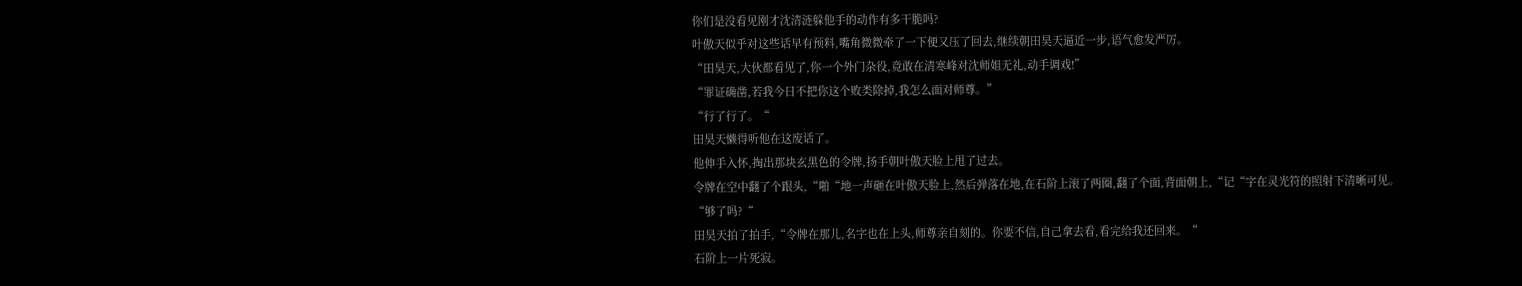你们是没看见刚才沈清涟躲他手的动作有多干脆吗?
叶傲天似乎对这些话早有预料,嘴角微微牵了一下便又压了回去,继续朝田昊天逼近一步,语气愈发严厉。
“田昊天,大伙都看见了,你一个外门杂役,竟敢在清寒峰对沈师姐无礼,动手调戏!”
“罪证确凿,若我今日不把你这个败类除掉,我怎么面对师尊。”
“行了行了。“
田昊天懒得听他在这废话了。
他伸手入怀,掏出那块玄黑色的令牌,扬手朝叶傲天脸上甩了过去。
令牌在空中翻了个跟头,“啪“地一声砸在叶傲天脸上,然后弹落在地,在石阶上滚了两圈,翻了个面,背面朝上,“记“字在灵光符的照射下清晰可见。
“够了吗?“
田昊天拍了拍手,“令牌在那儿,名字也在上头,师尊亲自刻的。你要不信,自己拿去看,看完给我还回来。“
石阶上一片死寂。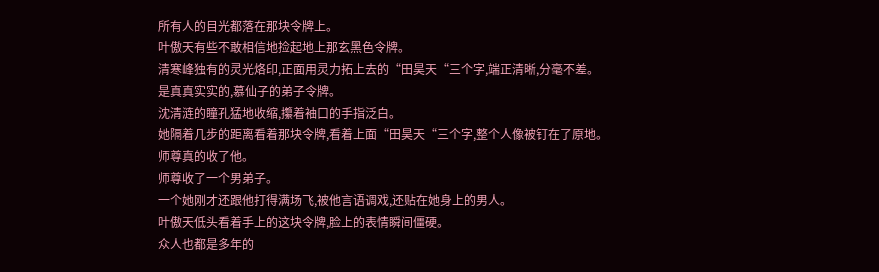所有人的目光都落在那块令牌上。
叶傲天有些不敢相信地捡起地上那玄黑色令牌。
清寒峰独有的灵光烙印,正面用灵力拓上去的“田昊天“三个字,端正清晰,分毫不差。
是真真实实的,慕仙子的弟子令牌。
沈清涟的瞳孔猛地收缩,攥着袖口的手指泛白。
她隔着几步的距离看着那块令牌,看着上面“田昊天“三个字,整个人像被钉在了原地。
师尊真的收了他。
师尊收了一个男弟子。
一个她刚才还跟他打得满场飞,被他言语调戏,还贴在她身上的男人。
叶傲天低头看着手上的这块令牌,脸上的表情瞬间僵硬。
众人也都是多年的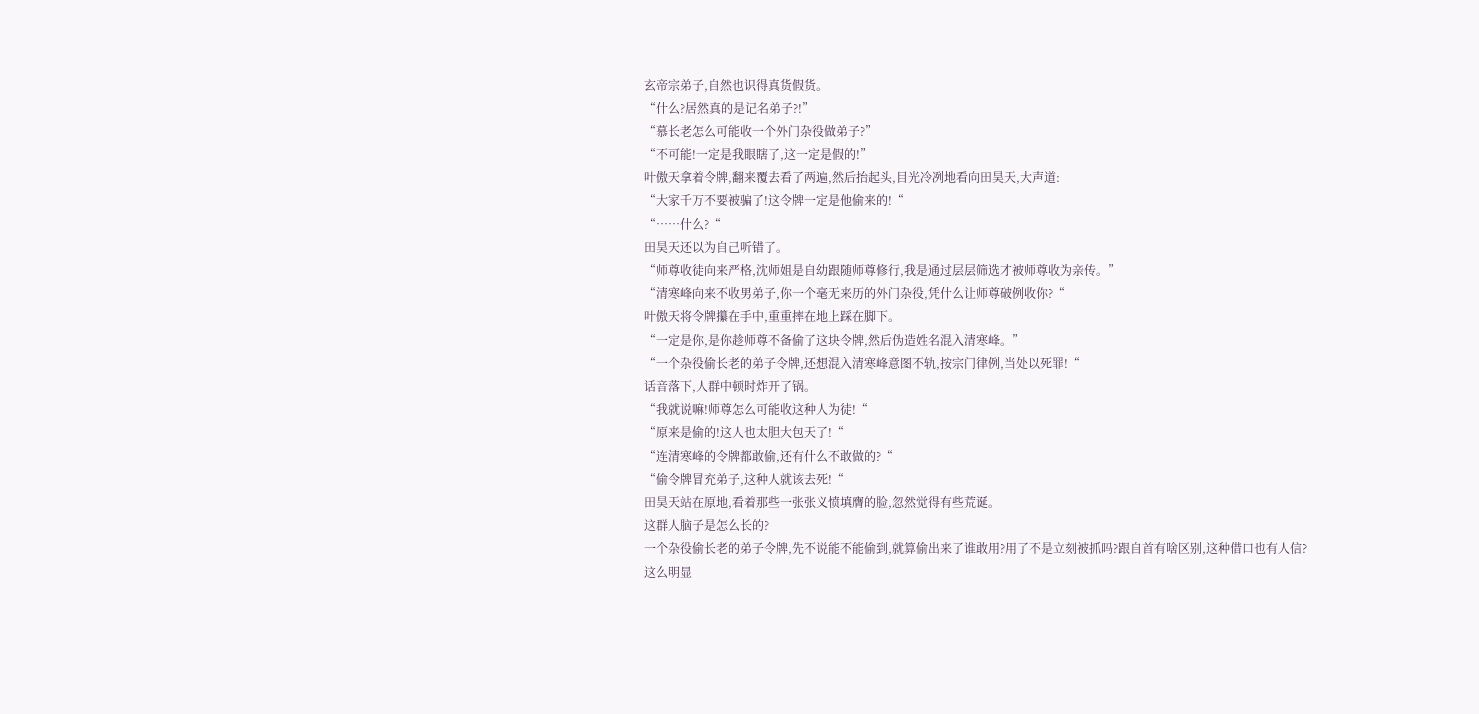玄帝宗弟子,自然也识得真货假货。
“什么?居然真的是记名弟子?!”
“慕长老怎么可能收一个外门杂役做弟子?”
“不可能!一定是我眼瞎了,这一定是假的!”
叶傲天拿着令牌,翻来覆去看了两遍,然后抬起头,目光冷冽地看向田昊天,大声道:
“大家千万不要被骗了!这令牌一定是他偷来的!“
“……什么?“
田昊天还以为自己听错了。
“师尊收徒向来严格,沈师姐是自幼跟随师尊修行,我是通过层层筛选才被师尊收为亲传。”
“清寒峰向来不收男弟子,你一个毫无来历的外门杂役,凭什么让师尊破例收你?“
叶傲天将令牌攥在手中,重重摔在地上踩在脚下。
“一定是你,是你趁师尊不备偷了这块令牌,然后伪造姓名混入清寒峰。”
“一个杂役偷长老的弟子令牌,还想混入清寒峰意图不轨,按宗门律例,当处以死罪!“
话音落下,人群中顿时炸开了锅。
“我就说嘛!师尊怎么可能收这种人为徒!“
“原来是偷的!这人也太胆大包天了!“
“连清寒峰的令牌都敢偷,还有什么不敢做的?“
“偷令牌冒充弟子,这种人就该去死!“
田昊天站在原地,看着那些一张张义愤填膺的脸,忽然觉得有些荒诞。
这群人脑子是怎么长的?
一个杂役偷长老的弟子令牌,先不说能不能偷到,就算偷出来了谁敢用?用了不是立刻被抓吗?跟自首有啥区别,这种借口也有人信?
这么明显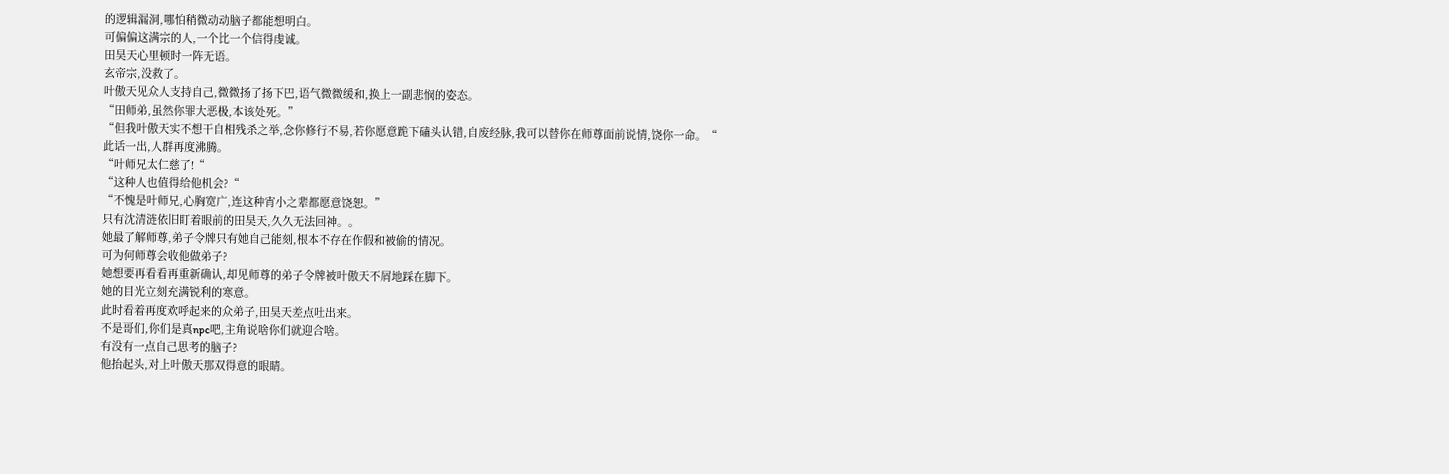的逻辑漏洞,哪怕稍微动动脑子都能想明白。
可偏偏这满宗的人,一个比一个信得虔诚。
田昊天心里顿时一阵无语。
玄帝宗,没救了。
叶傲天见众人支持自己,微微扬了扬下巴,语气微微缓和,换上一副悲悯的姿态。
“田师弟,虽然你罪大恶极,本该处死。”
“但我叶傲天实不想干自相残杀之举,念你修行不易,若你愿意跪下磕头认错,自废经脉,我可以替你在师尊面前说情,饶你一命。“
此话一出,人群再度沸腾。
“叶师兄太仁慈了!“
“这种人也值得给他机会?“
“不愧是叶师兄,心胸宽广,连这种宵小之辈都愿意饶恕。”
只有沈清涟依旧盯着眼前的田昊天,久久无法回神。。
她最了解师尊,弟子令牌只有她自己能刻,根本不存在作假和被偷的情况。
可为何师尊会收他做弟子?
她想要再看看再重新确认,却见师尊的弟子令牌被叶傲天不屑地踩在脚下。
她的目光立刻充满锐利的寒意。
此时看着再度欢呼起来的众弟子,田昊天差点吐出来。
不是哥们,你们是真npc吧,主角说啥你们就迎合啥。
有没有一点自己思考的脑子?
他抬起头,对上叶傲天那双得意的眼睛。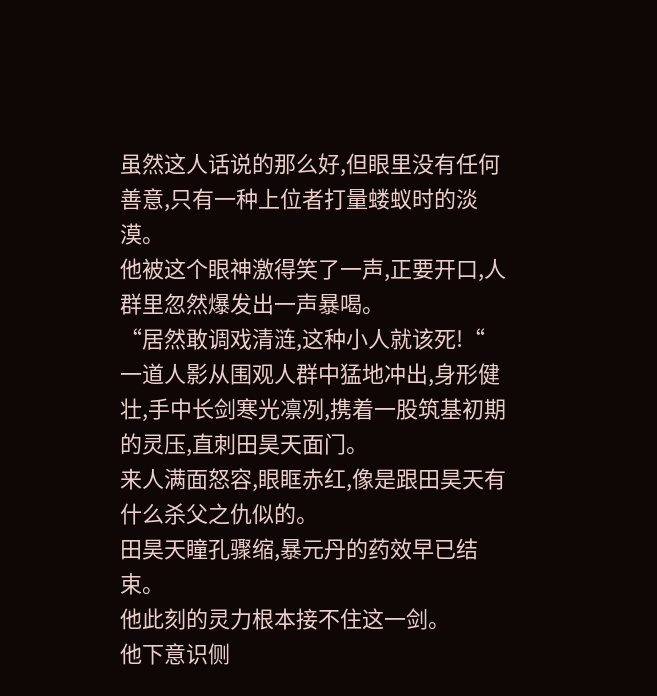虽然这人话说的那么好,但眼里没有任何善意,只有一种上位者打量蝼蚁时的淡漠。
他被这个眼神激得笑了一声,正要开口,人群里忽然爆发出一声暴喝。
“居然敢调戏清涟,这种小人就该死!“
一道人影从围观人群中猛地冲出,身形健壮,手中长剑寒光凛冽,携着一股筑基初期的灵压,直刺田昊天面门。
来人满面怒容,眼眶赤红,像是跟田昊天有什么杀父之仇似的。
田昊天瞳孔骤缩,暴元丹的药效早已结束。
他此刻的灵力根本接不住这一剑。
他下意识侧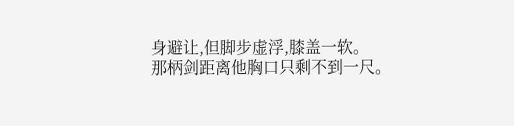身避让,但脚步虚浮,膝盖一软。
那柄剑距离他胸口只剩不到一尺。